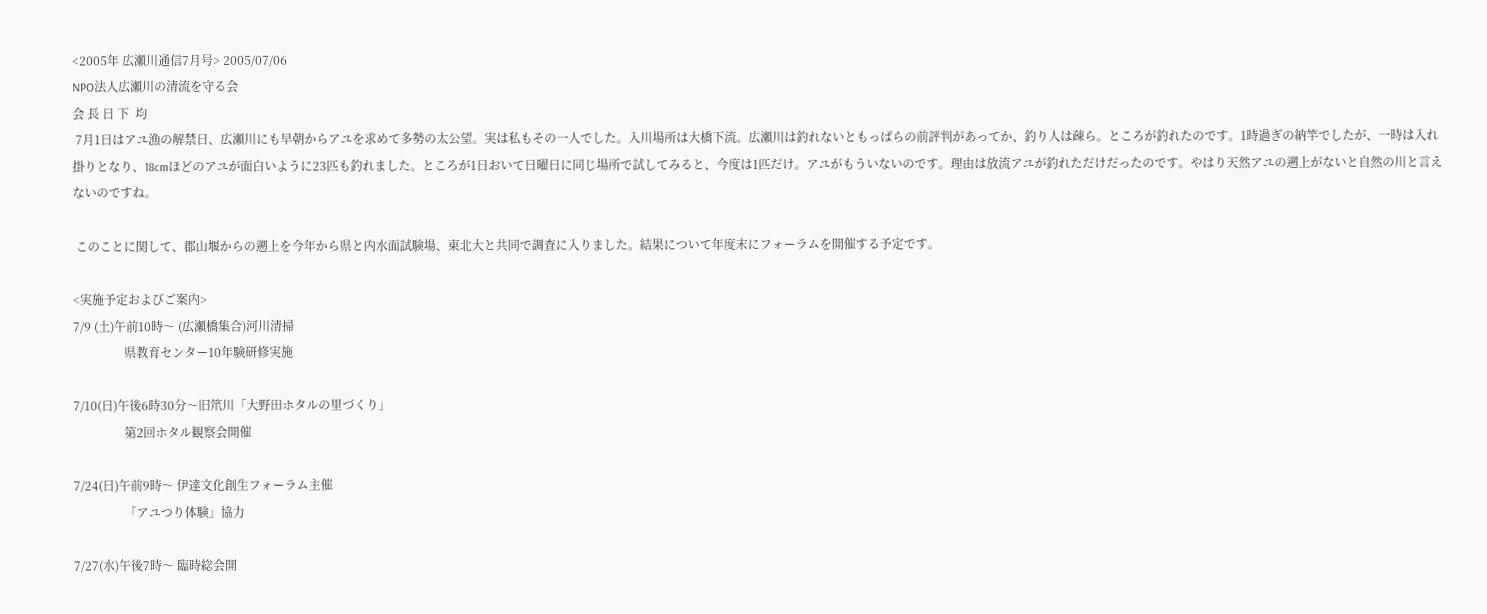<2005年 広瀬川通信7月号> 2005/07/06
NPO法人広瀬川の清流を守る会
会 長 日 下  均
 7月1日はアユ漁の解禁日、広瀬川にも早朝からアユを求めて多勢の太公望。実は私もその一人でした。入川場所は大橋下流。広瀬川は釣れないともっぱらの前評判があってか、釣り人は疎ら。ところが釣れたのです。1時過ぎの納竿でしたが、一時は入れ掛りとなり、18cmほどのアユが面白いように23匹も釣れました。ところが1日おいて日曜日に同じ場所で試してみると、今度は1匹だけ。アユがもういないのです。理由は放流アユが釣れただけだったのです。やはり天然アユの遡上がないと自然の川と言えないのですね。

 このことに関して、郡山堰からの遡上を今年から県と内水面試験場、東北大と共同で調査に入りました。結果について年度末にフォーラムを開催する予定です。

<実施予定およびご案内>
7/9 (土)午前10時〜 (広瀬橋集合)河川清掃
                 県教育センター10年験研修実施

7/10(日)午後6時30分〜旧笊川「大野田ホタルの里づくり」
                 第2回ホタル観察会開催

7/24(日)午前9時〜 伊達文化創生フォーラム主催
                 「アユつり体験」協力

7/27(水)午後7時〜 臨時総会開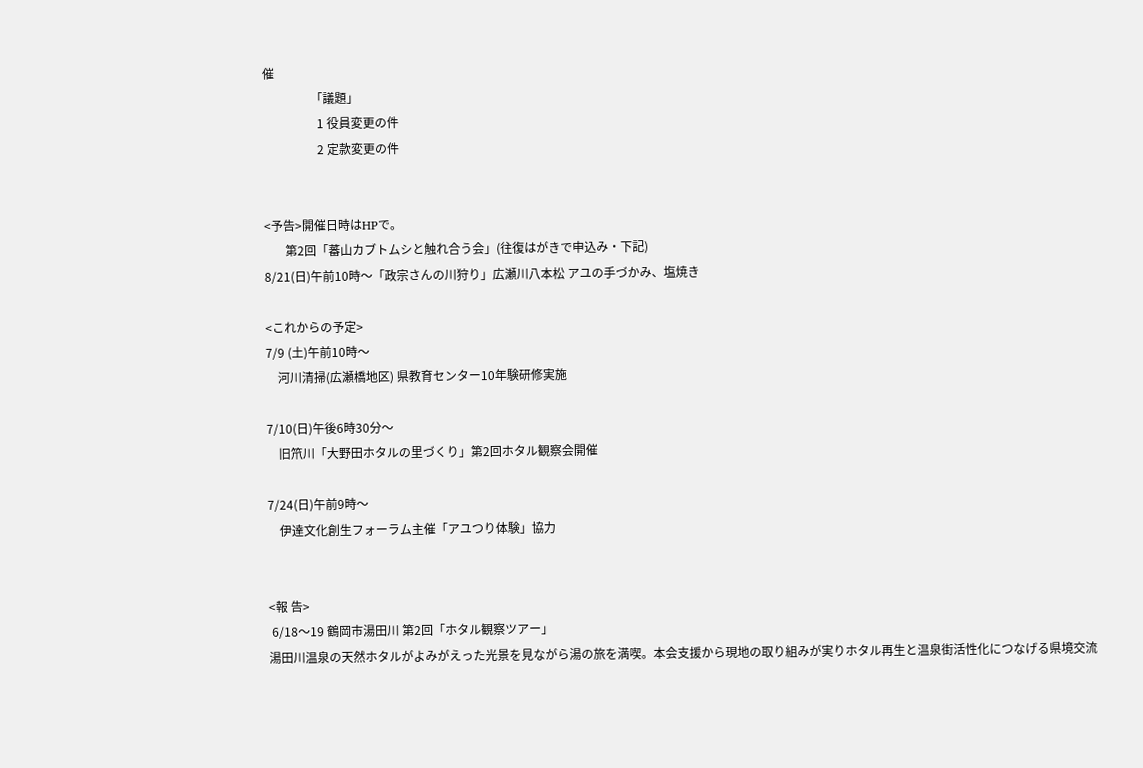催
                「議題」
                  1 役員変更の件
                  2 定款変更の件


<予告>開催日時はHPで。
       第2回「蕃山カブトムシと触れ合う会」(往復はがきで申込み・下記)
8/21(日)午前10時〜「政宗さんの川狩り」広瀬川八本松 アユの手づかみ、塩焼き

<これからの予定>
7/9 (土)午前10時〜
    河川清掃(広瀬橋地区) 県教育センター10年験研修実施

7/10(日)午後6時30分〜
    旧笊川「大野田ホタルの里づくり」第2回ホタル観察会開催

7/24(日)午前9時〜
    伊達文化創生フォーラム主催「アユつり体験」協力


<報 告>
 6/18〜19 鶴岡市湯田川 第2回「ホタル観察ツアー」
湯田川温泉の天然ホタルがよみがえった光景を見ながら湯の旅を満喫。本会支援から現地の取り組みが実りホタル再生と温泉街活性化につなげる県境交流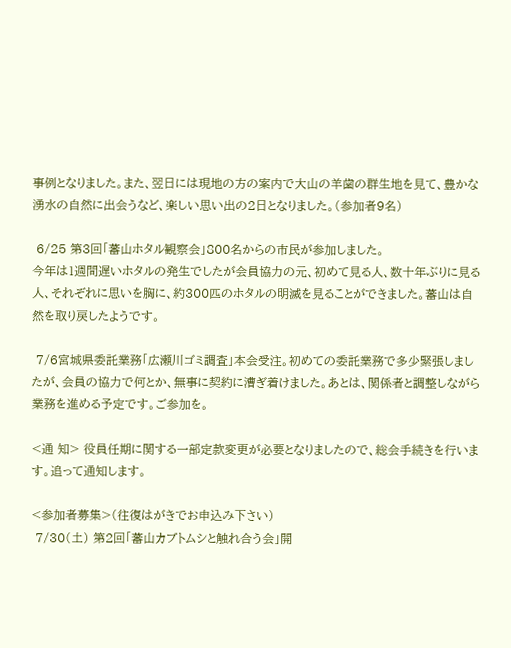事例となりました。また、翌日には現地の方の案内で大山の羊歯の群生地を見て、豊かな湧水の自然に出会うなど、楽しい思い出の2日となりました。(参加者9名)

 6/25 第3回「蕃山ホタル観察会」800名からの市民が参加しました。
今年は1週間遅いホタルの発生でしたが会員協力の元、初めて見る人、数十年ぶりに見る人、それぞれに思いを胸に、約300匹のホタルの明滅を見ることができました。蕃山は自然を取り戻したようです。

 7/6宮城県委託業務「広瀬川ゴミ調査」本会受注。初めての委託業務で多少緊張しましたが、会員の協力で何とか、無事に契約に漕ぎ着けました。あとは、関係者と調整しながら業務を進める予定です。ご参加を。

<通 知> 役員任期に関する一部定款変更が必要となりましたので、総会手続きを行います。追って通知します。

<参加者募集>(往復はがきでお申込み下さい)
 7/30(土) 第2回「蕃山カブトムシと触れ合う会」開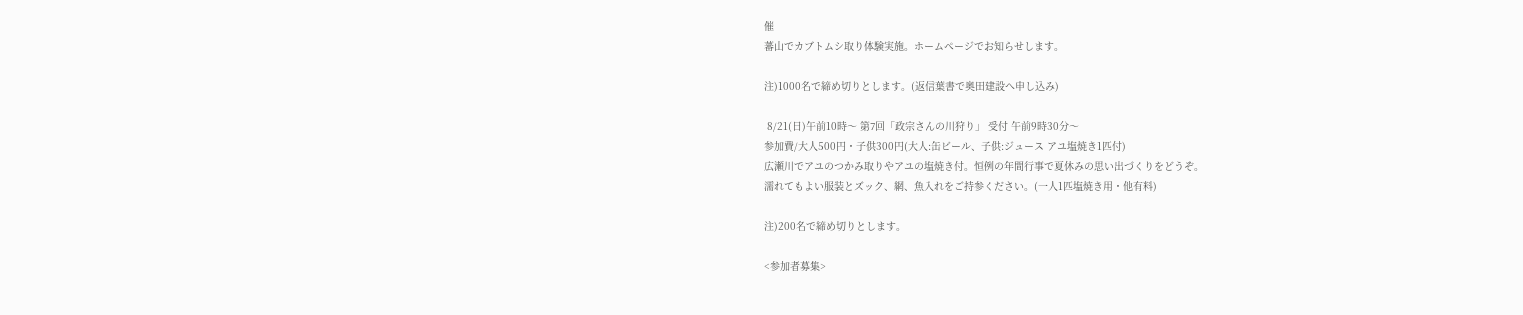催
蕃山でカブトムシ取り体験実施。ホームページでお知らせします。

注)1000名で締め切りとします。(返信葉書で奥田建設へ申し込み)

 8/21(日)午前10時〜 第7回「政宗さんの川狩り」 受付 午前9時30分〜
参加費/大人500円・子供300円(大人:缶ビール、子供:ジュース アユ塩焼き1匹付)
広瀬川でアユのつかみ取りやアユの塩焼き付。恒例の年間行事で夏休みの思い出づくりをどうぞ。
濡れてもよい服装とズック、網、魚入れをご持参ください。(一人1匹塩焼き用・他有料)

注)200名で締め切りとします。

<参加者募集>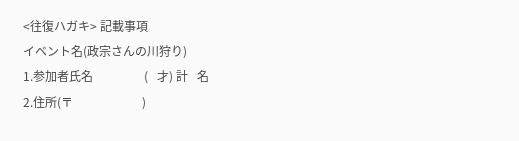<往復ハガキ> 記載事項
イベント名(政宗さんの川狩り)
1.参加者氏名                 (   才) 計   名
2.住所(〒                       )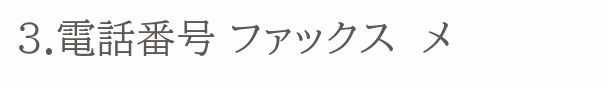3.電話番号 ファックス  メ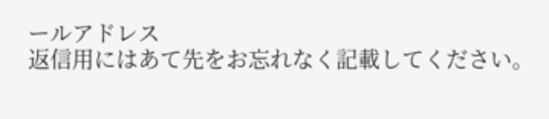ールアドレス
返信用にはあて先をお忘れなく記載してください。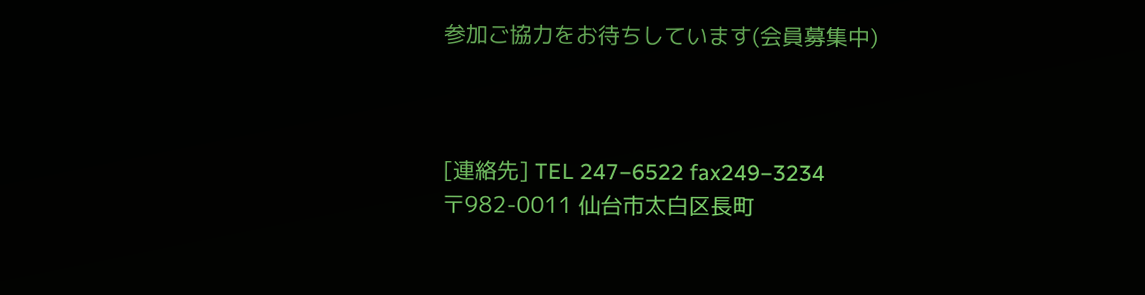参加ご協力をお待ちしています(会員募集中)



[連絡先] TEL 247−6522 fax249−3234
〒982-0011 仙台市太白区長町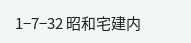1−7−32 昭和宅建内